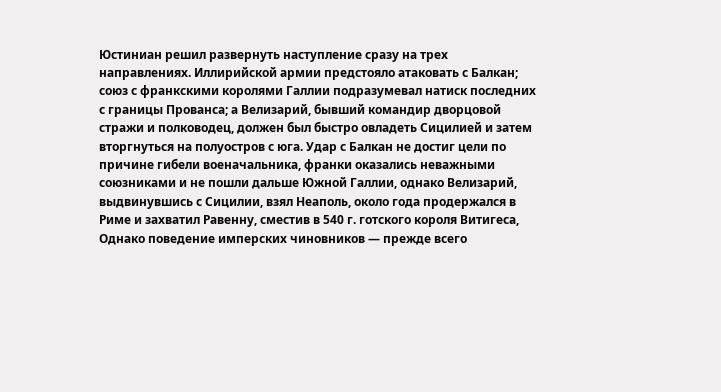Юстиниан решил развернуть наступление сразу на трех направлениях. Иллирийской армии предстояло атаковать с Балкан; союз с франкскими королями Галлии подразумевал натиск последних с границы Прованса; а Велизарий, бывший командир дворцовой стражи и полководец, должен был быстро овладеть Сицилией и затем вторгнуться на полуостров с юга. Удар с Балкан не достиг цели по причине гибели военачальника, франки оказались неважными союзниками и не пошли дальше Южной Галлии, однако Велизарий, выдвинувшись с Сицилии, взял Неаполь, около года продержался в Риме и захватил Равенну, сместив в 540 г. готского короля Витигеса, Однако поведение имперских чиновников — прежде всего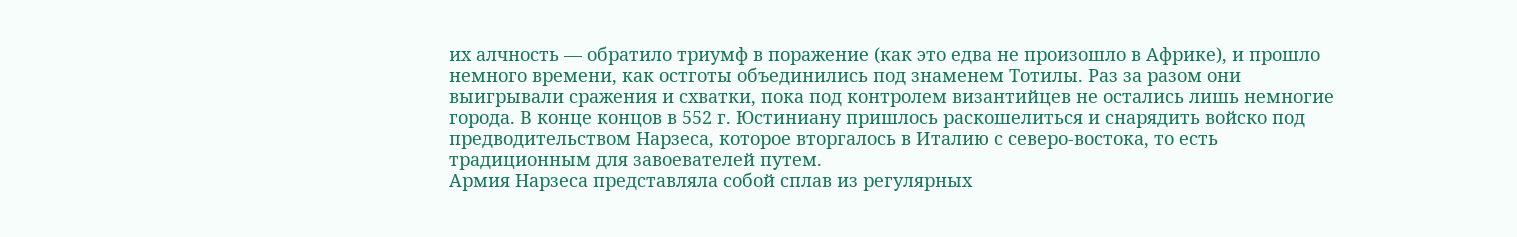их алчность — обратило триумф в поражение (как это едва не произошло в Африке), и прошло немного времени, как остготы объединились под знаменем Тотилы. Раз за разом они выигрывали сражения и схватки, пока под контролем византийцев не остались лишь немногие города. В конце концов в 552 г. Юстиниану пришлось раскошелиться и снарядить войско под предводительством Нарзеса, которое вторгалось в Италию с северо-востока, то есть традиционным для завоевателей путем.
Армия Нарзеса представляла собой сплав из регулярных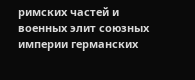римских частей и военных элит союзных империи германских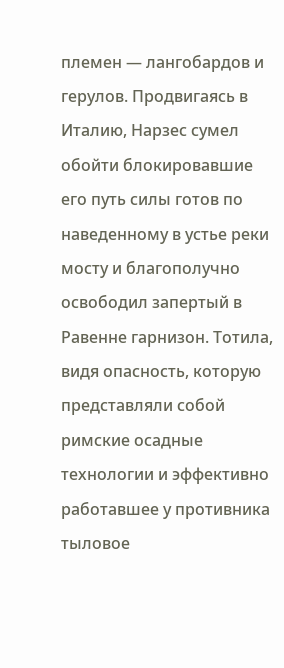племен — лангобардов и герулов. Продвигаясь в Италию, Нарзес сумел обойти блокировавшие его путь силы готов по наведенному в устье реки мосту и благополучно освободил запертый в Равенне гарнизон. Тотила, видя опасность, которую представляли собой римские осадные технологии и эффективно работавшее у противника тыловое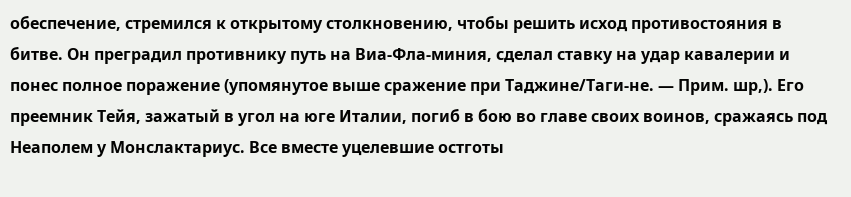обеспечение, стремился к открытому столкновению, чтобы решить исход противостояния в битве. Он преградил противнику путь на Виа-Фла-миния, сделал ставку на удар кавалерии и понес полное поражение (упомянутое выше сражение при Таджине/Таги-не. — Прим. шр,). Его преемник Тейя, зажатый в угол на юге Италии, погиб в бою во главе своих воинов, сражаясь под Неаполем у Монcлактариус. Все вместе уцелевшие остготы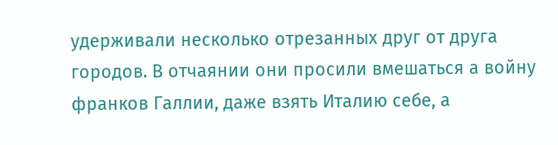удерживали несколько отрезанных друг от друга городов. В отчаянии они просили вмешаться а войну франков Галлии, даже взять Италию себе, а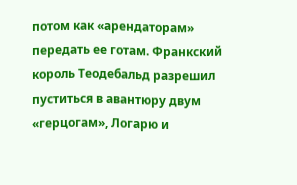потом как «арендаторам» передать ее готам. Франкский король Теодебальд разрешил пуститься в авантюру двум «герцогам», Логарю и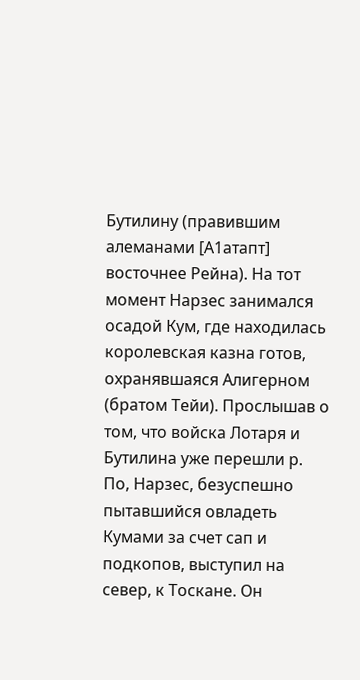Бутилину (правившим алеманами [А1атапт] восточнее Рейна). На тот момент Нарзес занимался осадой Кум, где находилась королевская казна готов, охранявшаяся Алигерном (братом Тейи). Прослышав о том, что войска Лотаря и Бутилина уже перешли р. По, Нарзес, безуспешно пытавшийся овладеть Кумами за счет сап и подкопов, выступил на север, к Тоскане. Он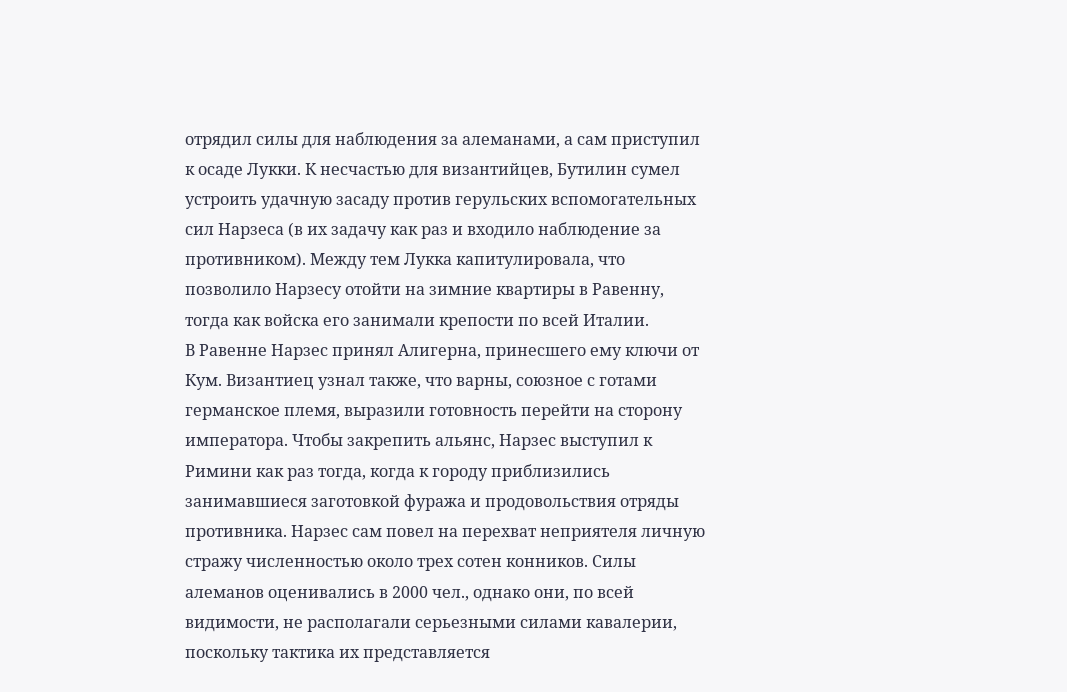отрядил силы для наблюдения за алеманами, а сам приступил к осаде Лукки. К несчастью для византийцев, Бутилин сумел устроить удачную засаду против герульских вспомогательных сил Нарзеса (в их задачу как раз и входило наблюдение за противником). Между тем Лукка капитулировала, что позволило Нарзесу отойти на зимние квартиры в Равенну, тогда как войска его занимали крепости по всей Италии.
В Равенне Нарзес принял Алигерна, принесшего ему ключи от Кум. Византиец узнал также, что варны, союзное с готами германское племя, выразили готовность перейти на сторону императора. Чтобы закрепить альянс, Нарзес выступил к Римини как раз тогда, когда к городу приблизились занимавшиеся заготовкой фуража и продовольствия отряды противника. Нарзес сам повел на перехват неприятеля личную стражу численностью около трех сотен конников. Силы алеманов оценивались в 2000 чел., однако они, по всей видимости, не располагали серьезными силами кавалерии, поскольку тактика их представляется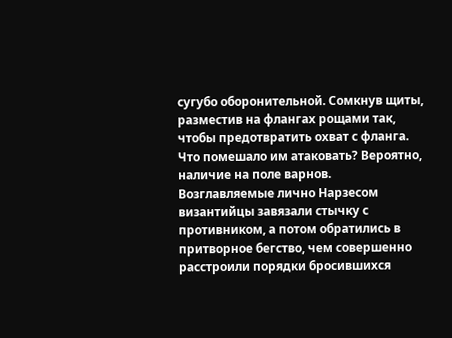сугубо оборонительной. Сомкнув щиты, разместив на флангах рощами так, чтобы предотвратить охват с фланга. Что помешало им атаковать? Вероятно, наличие на поле варнов. Возглавляемые лично Нарзесом византийцы завязали стычку с противником, а потом обратились в притворное бегство, чем совершенно расстроили порядки бросившихся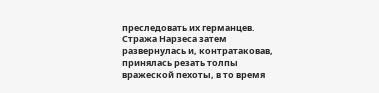преследовать их германцев. Стража Нарзеса затем развернулась и, контратаковав, принялась резать толпы вражеской пехоты, в то время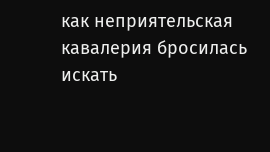как неприятельская кавалерия бросилась искать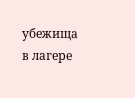убежища в лагере